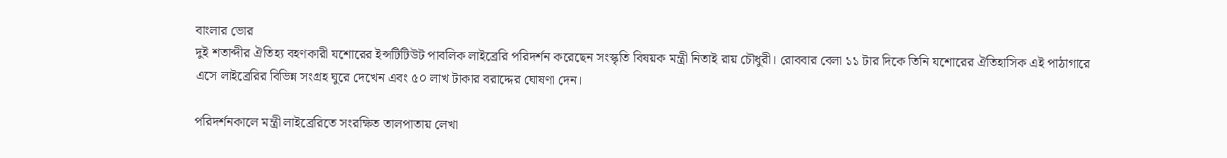বাংলার ভোর
দুই শতাব্দীর ঐতিহ্য বহণকারী যশোরের ইন্সটিটিউট পাবলিক লাইব্রেরি পরিদর্শন করেছেন সংস্কৃতি বিষয়ক মন্ত্রী নিতাই রায় চৌধুরী। রোববার বেলা ১১ টার দিকে তিনি যশোরের ঐতিহাসিক এই পাঠাগারে এসে লাইব্রেরির বিভিন্ন সংগ্রহ ঘুরে দেখেন এবং ৫০ লাখ টাকার বরাদ্দের ঘোষণা দেন।

পরিদর্শনকালে মন্ত্রী লাইব্রেরিতে সংরক্ষিত তালপাতায় লেখা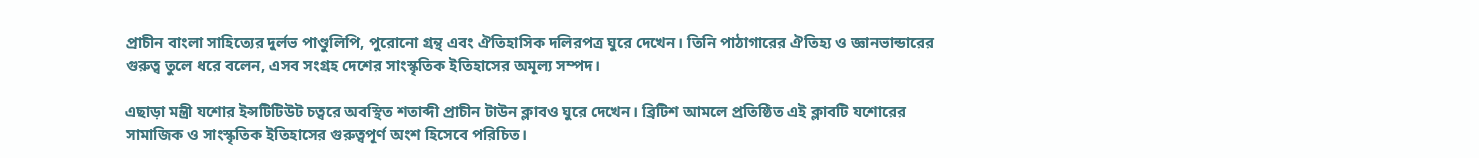প্রাচীন বাংলা সাহিত্যের দুর্লভ পাণ্ডুলিপি, পুরোনো গ্রন্থ এবং ঐতিহাসিক দলিরপত্র ঘুরে দেখেন। তিনি পাঠাগারের ঐতিহ্য ও জ্ঞানভান্ডারের গুরুত্ব তুলে ধরে বলেন, এসব সংগ্রহ দেশের সাংস্কৃতিক ইতিহাসের অমূল্য সম্পদ।

এছাড়া মন্ত্রী যশোর ইন্সটিটিউট চত্বরে অবস্থিত শতাব্দী প্রাচীন টাউন ক্লাবও ঘুরে দেখেন। ব্রিটিশ আমলে প্রতিষ্ঠিত এই ক্লাবটি যশোরের সামাজিক ও সাংস্কৃতিক ইতিহাসের গুরুত্বপূর্ণ অংশ হিসেবে পরিচিত।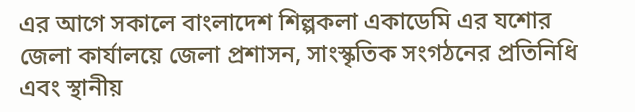এর আগে সকালে বাংলাদেশ শিল্পকলা একাডেমি এর যশোর জেলা কার্যালয়ে জেলা প্রশাসন, সাংস্কৃতিক সংগঠনের প্রতিনিধি এবং স্থানীয়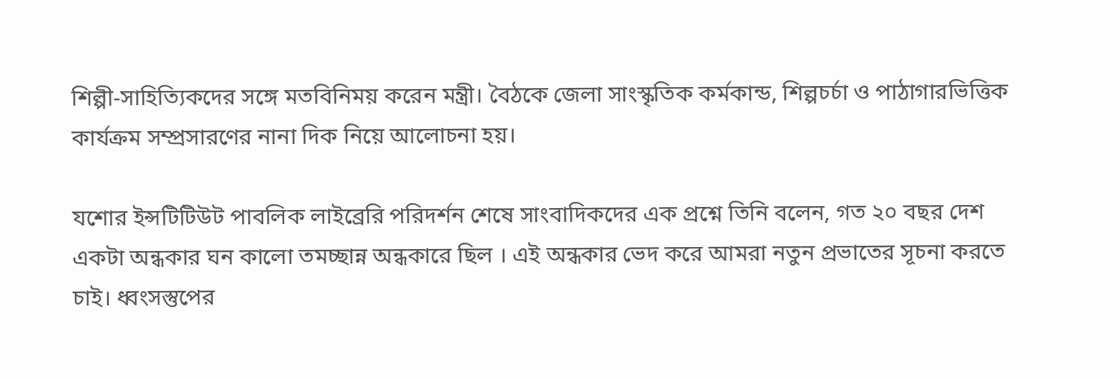শিল্পী-সাহিত্যিকদের সঙ্গে মতবিনিময় করেন মন্ত্রী। বৈঠকে জেলা সাংস্কৃতিক কর্মকান্ড, শিল্পচর্চা ও পাঠাগারভিত্তিক কার্যক্রম সম্প্রসারণের নানা দিক নিয়ে আলোচনা হয়।

যশোর ইন্সটিটিউট পাবলিক লাইব্রেরি পরিদর্শন শেষে সাংবাদিকদের এক প্রশ্নে তিনি বলেন, গত ২০ বছর দেশ একটা অন্ধকার ঘন কালো তমচ্ছান্ন অন্ধকারে ছিল । এই অন্ধকার ভেদ করে আমরা নতুন প্রভাতের সূচনা করতে চাই। ধ্বংসস্তুপের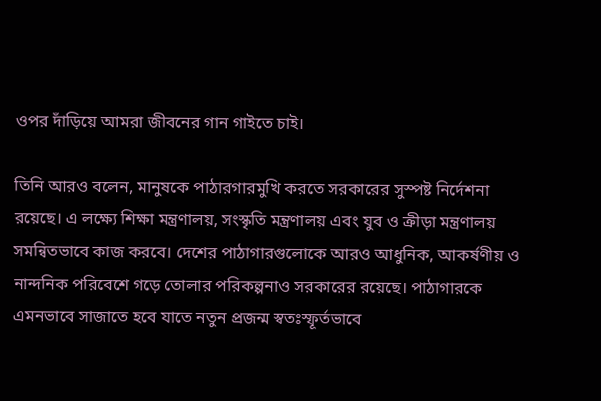ওপর দাঁড়িয়ে আমরা জীবনের গান গাইতে চাই।

তিনি আরও বলেন, মানুষকে পাঠারগারমুখি করতে সরকারের সুস্পষ্ট নির্দেশনা রয়েছে। এ লক্ষ্যে শিক্ষা মন্ত্রণালয়, সংস্কৃতি মন্ত্রণালয় এবং যুব ও ক্রীড়া মন্ত্রণালয় সমন্বিতভাবে কাজ করবে। দেশের পাঠাগারগুলোকে আরও আধুনিক, আকর্ষণীয় ও নান্দনিক পরিবেশে গড়ে তোলার পরিকল্পনাও সরকারের রয়েছে। পাঠাগারকে এমনভাবে সাজাতে হবে যাতে নতুন প্রজন্ম স্বতঃস্ফূর্তভাবে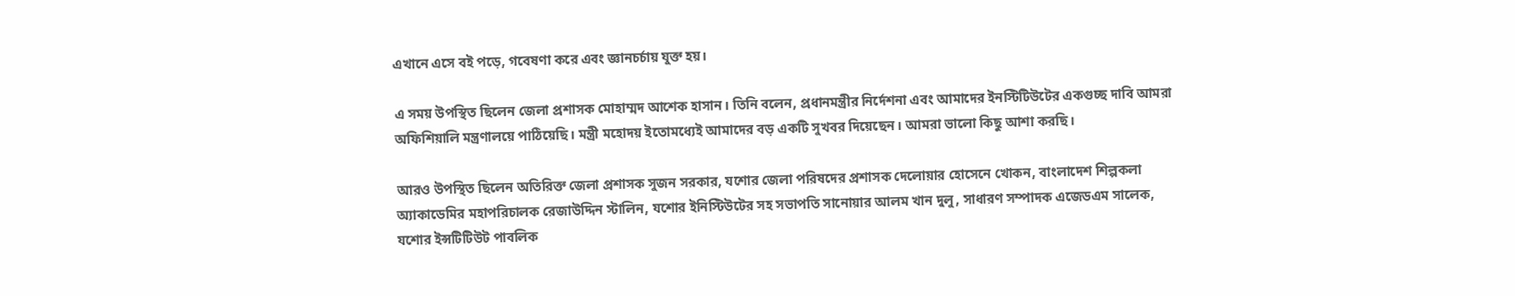এখানে এসে বই পড়ে, গবেষণা করে এবং জ্ঞানচর্চায় যুক্ত হয়।

এ সময় উপস্থিত ছিলেন জেলা প্রশাসক মোহাম্মদ আশেক হাসান। তিনি বলেন, প্রধানমন্ত্রীর নির্দেশনা এবং আমাদের ইনস্টিটিউটের একগুচ্ছ দাবি আমরা অফিশিয়ালি মন্ত্রণালয়ে পাঠিয়েছি। মন্ত্রী মহোদয় ইতোমধ্যেই আমাদের বড় একটি সুখবর দিয়েছেন। আমরা ভালো কিছু আশা করছি।

আরও উপস্থিত ছিলেন অতিরিক্ত জেলা প্রশাসক সুজন সরকার, যশোর জেলা পরিষদের প্রশাসক দেলোয়ার হোসেনে খোকন, বাংলাদেশ শিল্পকলা অ্যাকাডেমির মহাপরিচালক রেজাউদ্দিন স্টালিন, যশোর ইনিস্টিউটের সহ সভাপতি সানোয়ার আলম খান দুলু, সাধারণ সম্পাদক এজেডএম সালেক, যশোর ইন্সটিটিউট পাবলিক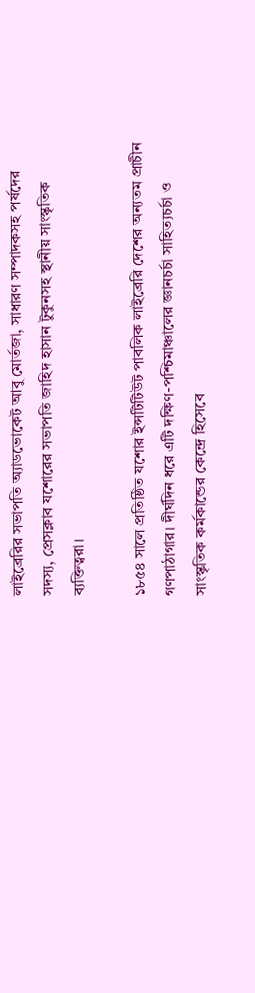লাইব্রেরির সভাপতি অ্যাডভোকেট আবু মোর্তজা, সাধারণ সম্পাদকসহ পর্ষদের সদস্য, প্রেসক্লাব যশোরের সভাপতি জাহিদ হাসান টুকুনসহ স্থানীয় সাংস্কৃতিক ব্যক্তিত্বরা।

১৮৫৪ সালে প্রতিষ্ঠিত যশোর ইন্সটিটিউট পাবলিক লাইব্রেরি দেশের অন্যতম প্রাচীন গণপাঠাগার। দীর্ঘদিন ধরে এটি দক্ষিণ-পশ্চিমাঞ্চালের জ্ঞানচর্চা সাহিত্যচর্চা ও সাংস্কৃতিক কর্মকান্ডের কেন্দ্রে হিসেবে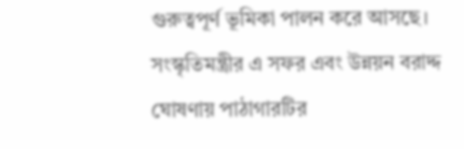গুরুত্বপূর্ণ ভূমিকা পালন করে আসছে। সংস্কৃতিমন্ত্রীর এ সফর এবং উন্নয়ন বরাদ্দ ঘোষণায় পাঠাগারটির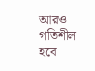আরও গতিশীল হবে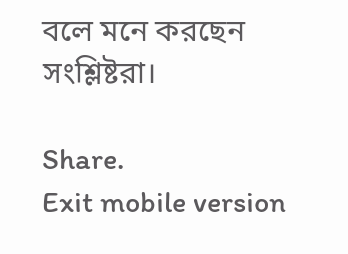বলে মনে করছেন সংশ্লিষ্টরা।

Share.
Exit mobile version